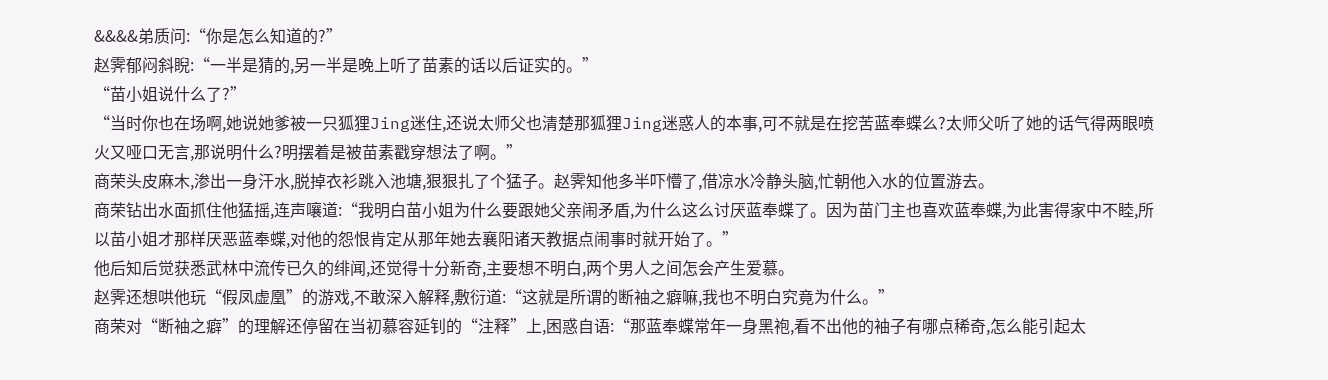&&&&弟质问:“你是怎么知道的?”
赵霁郁闷斜睨:“一半是猜的,另一半是晚上听了苗素的话以后证实的。”
“苗小姐说什么了?”
“当时你也在场啊,她说她爹被一只狐狸Jing迷住,还说太师父也清楚那狐狸Jing迷惑人的本事,可不就是在挖苦蓝奉蝶么?太师父听了她的话气得两眼喷火又哑口无言,那说明什么?明摆着是被苗素戳穿想法了啊。”
商荣头皮麻木,渗出一身汗水,脱掉衣衫跳入池塘,狠狠扎了个猛子。赵霁知他多半吓懵了,借凉水冷静头脑,忙朝他入水的位置游去。
商荣钻出水面抓住他猛摇,连声嚷道:“我明白苗小姐为什么要跟她父亲闹矛盾,为什么这么讨厌蓝奉蝶了。因为苗门主也喜欢蓝奉蝶,为此害得家中不睦,所以苗小姐才那样厌恶蓝奉蝶,对他的怨恨肯定从那年她去襄阳诸天教据点闹事时就开始了。”
他后知后觉获悉武林中流传已久的绯闻,还觉得十分新奇,主要想不明白,两个男人之间怎会产生爱慕。
赵霁还想哄他玩“假凤虚凰”的游戏,不敢深入解释,敷衍道:“这就是所谓的断袖之癖嘛,我也不明白究竟为什么。”
商荣对“断袖之癖”的理解还停留在当初慕容延钊的“注释”上,困惑自语:“那蓝奉蝶常年一身黑袍,看不出他的袖子有哪点稀奇,怎么能引起太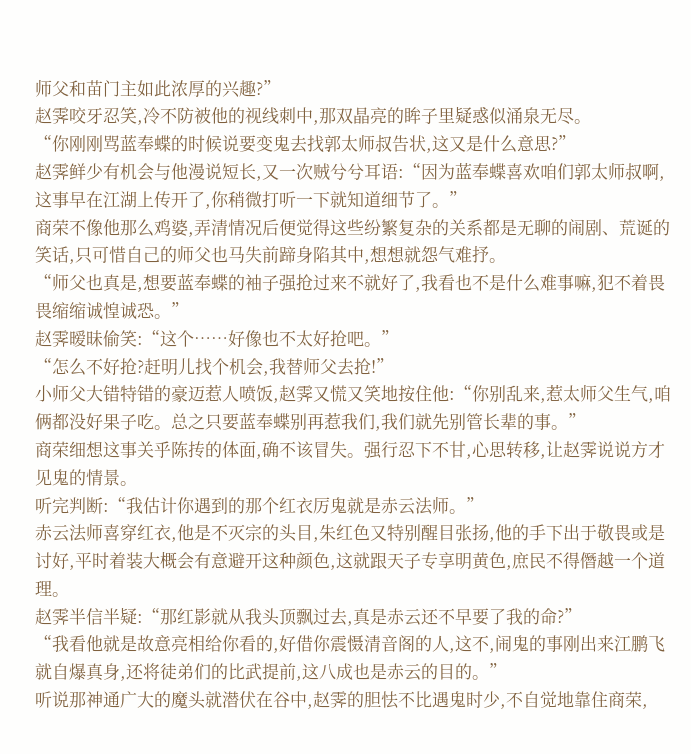师父和苗门主如此浓厚的兴趣?”
赵霁咬牙忍笑,冷不防被他的视线刺中,那双晶亮的眸子里疑惑似涌泉无尽。
“你刚刚骂蓝奉蝶的时候说要变鬼去找郭太师叔告状,这又是什么意思?”
赵霁鲜少有机会与他漫说短长,又一次贼兮兮耳语:“因为蓝奉蝶喜欢咱们郭太师叔啊,这事早在江湖上传开了,你稍微打听一下就知道细节了。”
商荣不像他那么鸡婆,弄清情况后便觉得这些纷繁复杂的关系都是无聊的闹剧、荒诞的笑话,只可惜自己的师父也马失前蹄身陷其中,想想就怨气难抒。
“师父也真是,想要蓝奉蝶的袖子强抢过来不就好了,我看也不是什么难事嘛,犯不着畏畏缩缩诚惶诚恐。”
赵霁暧昧偷笑:“这个……好像也不太好抢吧。”
“怎么不好抢?赶明儿找个机会,我替师父去抢!”
小师父大错特错的豪迈惹人喷饭,赵霁又慌又笑地按住他:“你别乱来,惹太师父生气,咱俩都没好果子吃。总之只要蓝奉蝶别再惹我们,我们就先别管长辈的事。”
商荣细想这事关乎陈抟的体面,确不该冒失。强行忍下不甘,心思转移,让赵霁说说方才见鬼的情景。
听完判断:“我估计你遇到的那个红衣厉鬼就是赤云法师。”
赤云法师喜穿红衣,他是不灭宗的头目,朱红色又特别醒目张扬,他的手下出于敬畏或是讨好,平时着装大概会有意避开这种颜色,这就跟天子专享明黄色,庶民不得僭越一个道理。
赵霁半信半疑:“那红影就从我头顶飘过去,真是赤云还不早要了我的命?”
“我看他就是故意亮相给你看的,好借你震慑清音阁的人,这不,闹鬼的事刚出来江鹏飞就自爆真身,还将徒弟们的比武提前,这八成也是赤云的目的。”
听说那神通广大的魔头就潜伏在谷中,赵霁的胆怯不比遇鬼时少,不自觉地靠住商荣,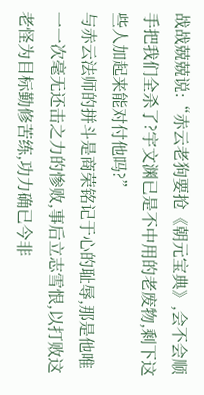战战兢兢说:“赤云老狗要抢《朝元宝典》,会不会顺手把我们全杀了?宇文渊已是不中用的老废物,剩下这些人加起来能对付他吗?”
与赤云法师的拼斗是商荣铭记于心的耻辱,那是他唯一一次毫无还击之力的惨败,事后立志雪恨,以打败这老怪为目标勤修苦练,功力确已今非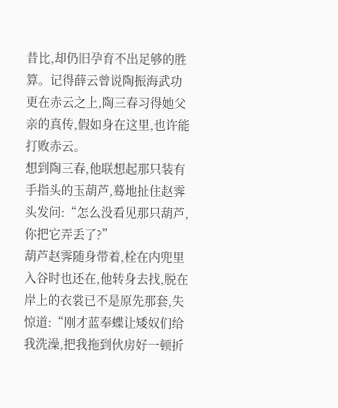昔比,却仍旧孕育不出足够的胜算。记得薛云曾说陶振海武功更在赤云之上,陶三春习得她父亲的真传,假如身在这里,也许能打败赤云。
想到陶三春,他联想起那只装有手指头的玉葫芦,蓦地扯住赵霁头发问:“怎么没看见那只葫芦,你把它弄丢了?”
葫芦赵霁随身带着,栓在内兜里入谷时也还在,他转身去找,脱在岸上的衣裳已不是原先那套,失惊道:“刚才蓝奉蝶让矮奴们给我洗澡,把我拖到伙房好一顿折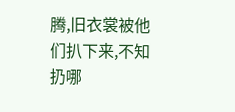腾,旧衣裳被他们扒下来,不知扔哪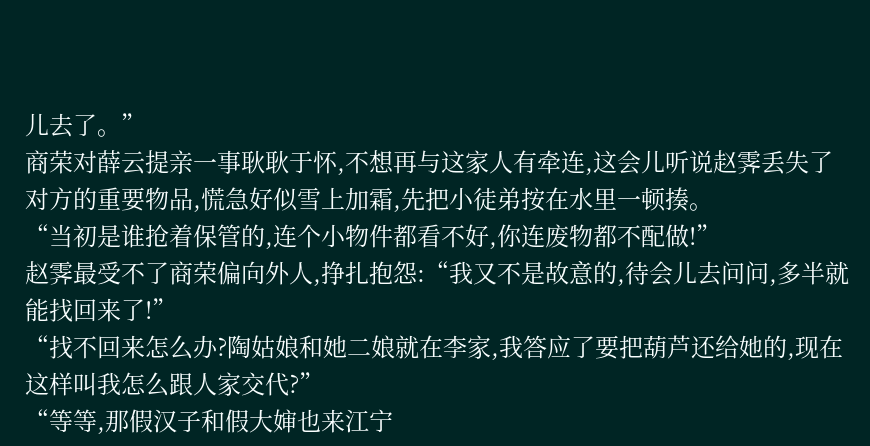儿去了。”
商荣对薛云提亲一事耿耿于怀,不想再与这家人有牵连,这会儿听说赵霁丢失了对方的重要物品,慌急好似雪上加霜,先把小徒弟按在水里一顿揍。
“当初是谁抢着保管的,连个小物件都看不好,你连废物都不配做!”
赵霁最受不了商荣偏向外人,挣扎抱怨:“我又不是故意的,待会儿去问问,多半就能找回来了!”
“找不回来怎么办?陶姑娘和她二娘就在李家,我答应了要把葫芦还给她的,现在这样叫我怎么跟人家交代?”
“等等,那假汉子和假大婶也来江宁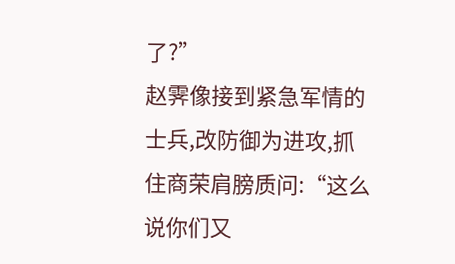了?”
赵霁像接到紧急军情的士兵,改防御为进攻,抓住商荣肩膀质问:“这么说你们又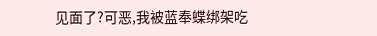见面了?可恶,我被蓝奉蝶绑架吃